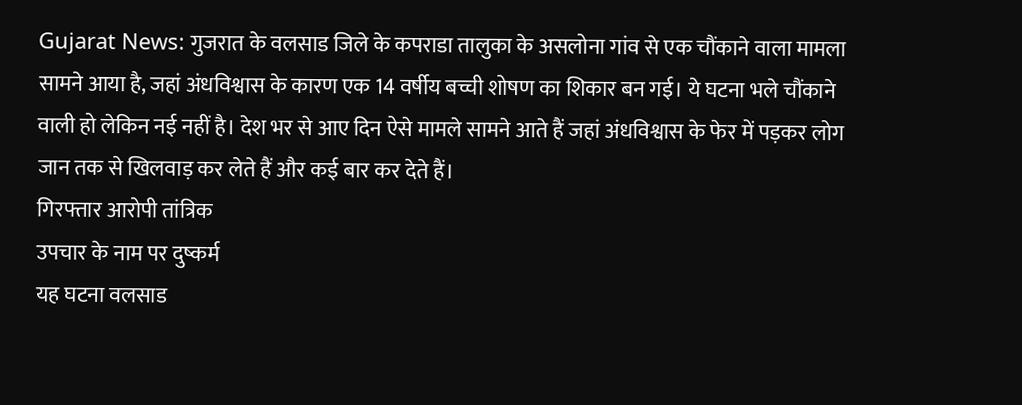Gujarat News: गुजरात के वलसाड जिले के कपराडा तालुका के असलोना गांव से एक चौंकाने वाला मामला सामने आया है, जहां अंधविश्वास के कारण एक 14 वर्षीय बच्ची शोषण का शिकार बन गई। ये घटना भले चौंकाने वाली हो लेकिन नई नहीं है। देश भर से आए दिन ऐसे मामले सामने आते हैं जहां अंधविश्वास के फेर में पड़कर लोग जान तक से खिलवाड़ कर लेते हैं और कई बार कर देते हैं।
गिरफ्तार आरोपी तांत्रिक
उपचार के नाम पर दुष्कर्म
यह घटना वलसाड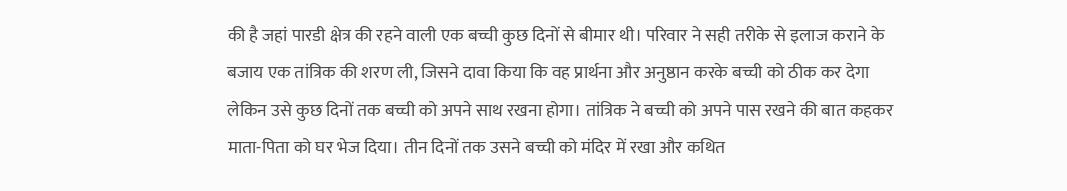की है जहां पारडी क्षेत्र की रहने वाली एक बच्ची कुछ दिनों से बीमार थी। परिवार ने सही तरीके से इलाज कराने के बजाय एक तांत्रिक की शरण ली, जिसने दावा किया कि वह प्रार्थना और अनुष्ठान करके बच्ची को ठीक कर देगा लेकिन उसे कुछ दिनों तक बच्ची को अपने साथ रखना होगा। तांत्रिक ने बच्ची को अपने पास रखने की बात कहकर माता-पिता को घर भेज दिया। तीन दिनों तक उसने बच्ची को मंदिर में रखा और कथित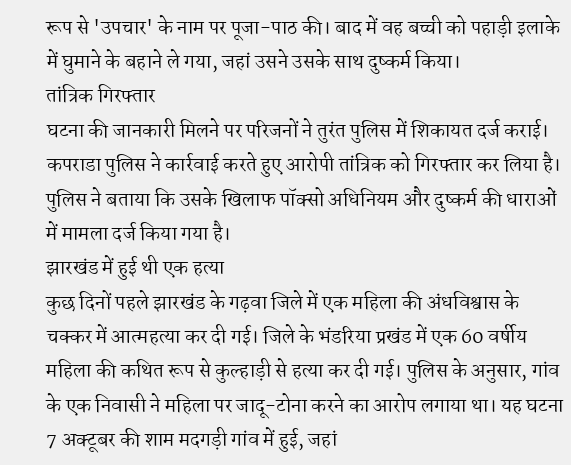रूप से 'उपचार' के नाम पर पूजा-पाठ की। बाद में वह बच्ची को पहाड़ी इलाके में घुमाने के बहाने ले गया, जहां उसने उसके साथ दुष्कर्म किया।
तांत्रिक गिरफ्तार
घटना की जानकारी मिलने पर परिजनों ने तुरंत पुलिस में शिकायत दर्ज कराई। कपराडा पुलिस ने कार्रवाई करते हुए आरोपी तांत्रिक को गिरफ्तार कर लिया है। पुलिस ने बताया कि उसके खिलाफ पॉक्सो अधिनियम और दुष्कर्म की धाराओं में मामला दर्ज किया गया है।
झारखंड में हुई थी एक हत्या
कुछ दिनों पहले झारखंड के गढ़वा जिले में एक महिला की अंधविश्वास के चक्कर में आत्महत्या कर दी गई। जिले के भंडरिया प्रखंड में एक 60 वर्षीय महिला की कथित रूप से कुल्हाड़ी से हत्या कर दी गई। पुलिस के अनुसार, गांव के एक निवासी ने महिला पर जादू-टोना करने का आरोप लगाया था। यह घटना 7 अक्टूबर की शाम मदगड़ी गांव में हुई, जहां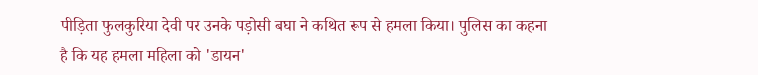पीड़िता फुलकुरिया देवी पर उनके पड़ोसी बघा ने कथित रूप से हमला किया। पुलिस का कहना है कि यह हमला महिला को 'डायन'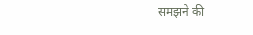समझने की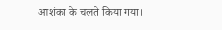आशंका के चलते किया गया।